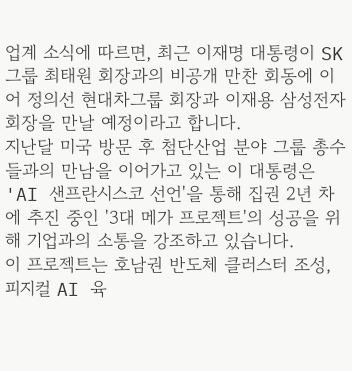업계 소식에 따르면, 최근 이재명 대통령이 SK그룹 최태원 회장과의 비공개 만찬 회동에 이어 정의선 현대차그룹 회장과 이재용 삼성전자 회장을 만날 예정이라고 합니다.
지난달 미국 방문 후 첨단산업 분야 그룹 총수들과의 만남을 이어가고 있는 이 대통령은 'AI 샌프란시스코 선언'을 통해 집권 2년 차에 추진 중인 '3대 메가 프로젝트'의 성공을 위해 기업과의 소통을 강조하고 있습니다.
이 프로젝트는 호남권 반도체 클러스터 조성, 피지컬 AI 육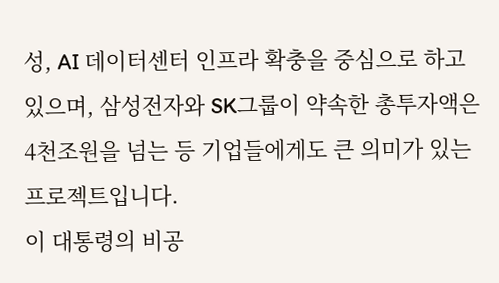성, AI 데이터센터 인프라 확충을 중심으로 하고 있으며, 삼성전자와 SK그룹이 약속한 총투자액은 4천조원을 넘는 등 기업들에게도 큰 의미가 있는 프로젝트입니다.
이 대통령의 비공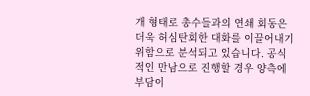개 형태로 총수들과의 연쇄 회동은 더욱 허심탄회한 대화를 이끌어내기 위함으로 분석되고 있습니다. 공식적인 만남으로 진행할 경우 양측에 부담이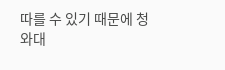따를 수 있기 때문에 청와대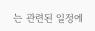는 관련된 일정에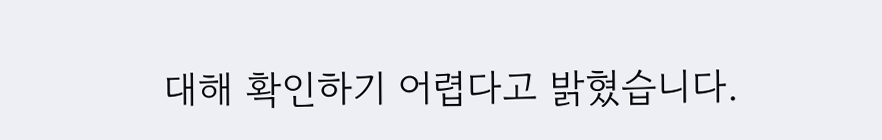대해 확인하기 어렵다고 밝혔습니다.